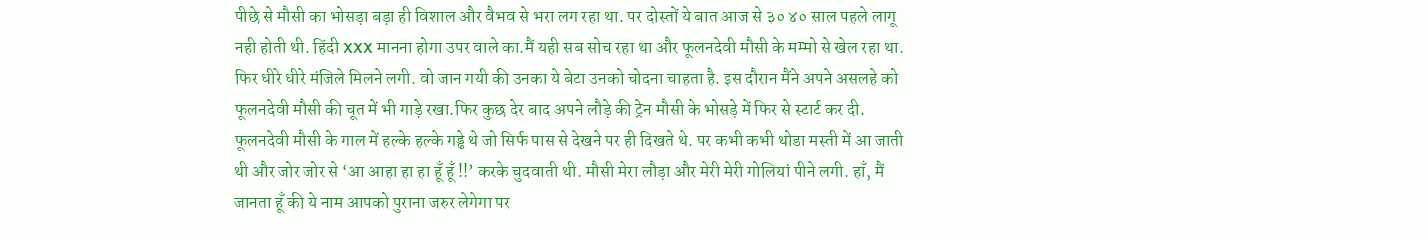पीछे से मौसी का भोसड़ा बड़ा ही विशाल और वैभव से भरा लग रहा था. पर दोस्तों ये बात आज से ३० ४० साल पहले लागू नही होती थी. हिंदी XXX मानना होगा उपर वाले का.मैं यही सब सोच रहा था और फूलनदेवी मौसी के मम्मो से खेल रहा था. फिर धीरे धीरे मंजिले मिलने लगी. वो जान गयी की उनका ये बेटा उनको चोदना चाहता है. इस दौरान मैंने अपने असलहे को फूलनदेवी मौसी की चूत में भी गाड़े रखा.फिर कुछ देर बाद अपने लौड़े की ट्रेन मौसी के भोसड़े में फिर से स्टार्ट कर दी. फूलनदेवी मौसी के गाल में हल्के हल्के गड्ढे थे जो सिर्फ पास से देखने पर ही दिखते थे. पर कभी कभी थोडा मस्ती में आ जाती थी और जोर जोर से ‘आ आहा हा हा हूँ हूँ !!’ करके चुदवाती थी. मौसी मेरा लौड़ा और मेरी मेरी गोलियां पीने लगी. हाँ, मैं जानता हूँ की ये नाम आपको पुराना जरुर लेगेगा पर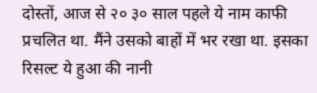दोस्तों, आज से २० ३० साल पहले ये नाम काफी प्रचलित था. मैंने उसको बाहों में भर रखा था. इसका रिसल्ट ये हुआ की नानी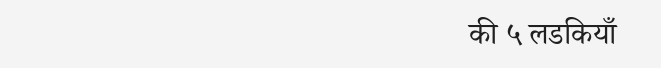की ५ लडकियाँ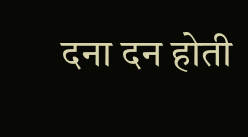दना दन होती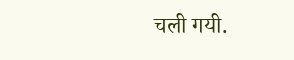चली गयी.